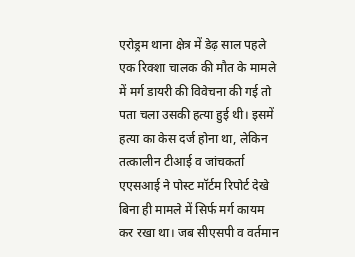एरोड्रम थाना क्षेत्र में डेढ़ साल पहले एक रिक्शा चालक की मौत के मामले में मर्ग डायरी की विवेचना की गई तो पता चला उसकी हत्या हुई थी। इसमें हत्या का केस दर्ज होना था, लेकिन तत्कालीन टीआई व जांचकर्ता एएसआई ने पोस्ट मॉर्टम रिपोर्ट देखे बिना ही मामले में सिर्फ मर्ग कायम कर रखा था। जब सीएसपी व वर्तमान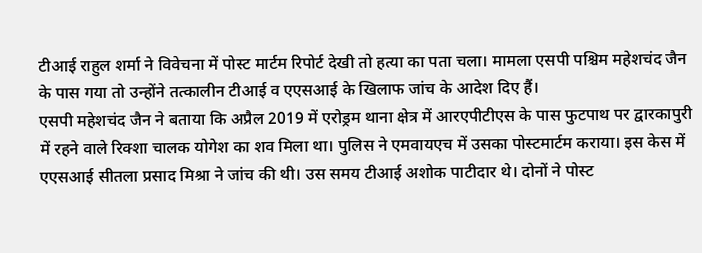टीआई राहुल शर्मा ने विवेचना में पोस्ट मार्टम रिपोर्ट देखी तो हत्या का पता चला। मामला एसपी पश्चिम महेशचंद जैन के पास गया तो उन्होंने तत्कालीन टीआई व एएसआई के खिलाफ जांच के आदेश दिए हैं।
एसपी महेशचंद जैन ने बताया कि अप्रैल 2019 में एरोड्रम थाना क्षेत्र में आरएपीटीएस के पास फुटपाथ पर द्वारकापुरी में रहने वाले रिक्शा चालक योगेश का शव मिला था। पुलिस ने एमवायएच में उसका पोस्टमार्टम कराया। इस केस में एएसआई सीतला प्रसाद मिश्रा ने जांच की थी। उस समय टीआई अशोक पाटीदार थे। दोनों ने पोस्ट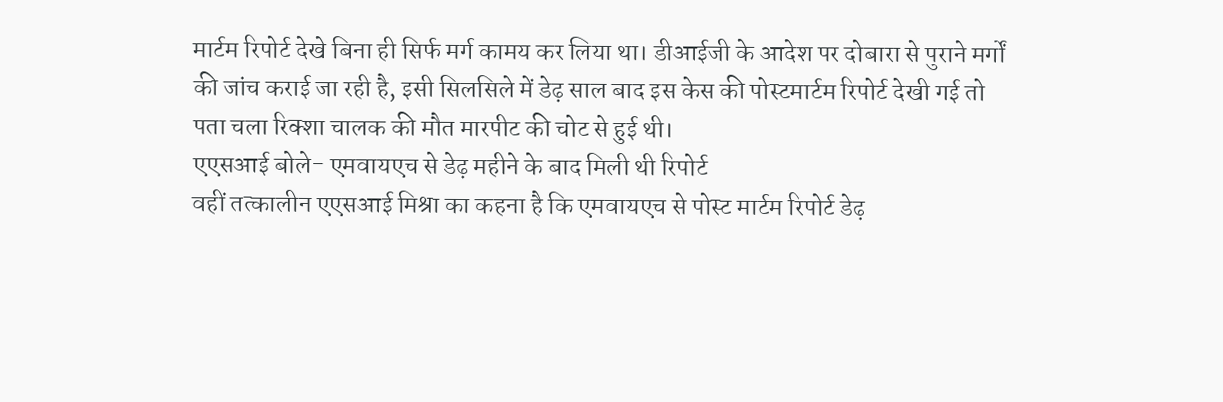मार्टम रिपोर्ट देखे बिना ही सिर्फ मर्ग कामय कर लिया था। डीआईजी के आदेश पर दोबारा से पुराने मर्गों की जांच कराई जा रही है, इसी सिलसिले में डेढ़ साल बाद इस केस की पोस्टमार्टम रिपोर्ट देखी गई तो पता चला रिक्शा चालक की मौत मारपीट की चोट से हुई थी।
एएसआई बोले- एमवायएच से डेढ़ महीने के बाद मिली थी रिपोर्ट
वहीं तत्कालीन एएसआई मिश्रा का कहना है कि एमवायएच से पोस्ट मार्टम रिपोर्ट डेढ़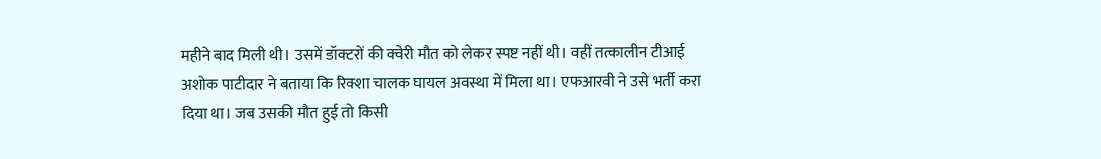महीने बाद मिली थी। उसमें डॉक्टरों की क्वेरी मौत को लेकर स्पष्ट नहीं थी। वहीं तत्कालीन टीआई अशोक पाटीदार ने बताया कि रिक्शा चालक घायल अवस्था में मिला था। एफआरवी ने उसे भर्ती करा दिया था। जब उसकी मौत हुई तो किसी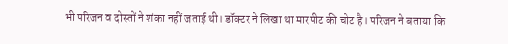भी परिजन व दोस्तों ने शंका नहीं जताई थी। डॉक्टर ने लिखा था मारपीट की चोट है। परिजन ने बताया कि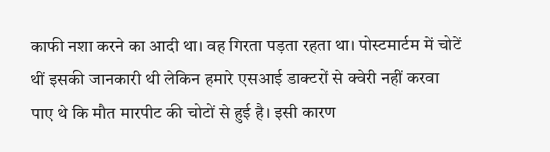काफी नशा करने का आदी था। वह गिरता पड़ता रहता था। पोस्टमार्टम में चोटें थीं इसकी जानकारी थी लेकिन हमारे एसआई डाक्टरों से क्वेरी नहीं करवा पाए थे कि मौत मारपीट की चोटों से हुई है। इसी कारण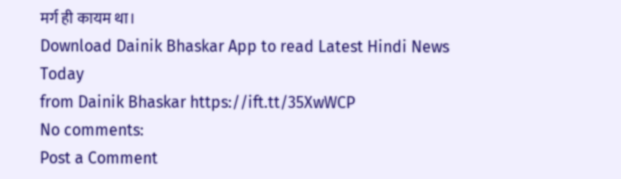मर्ग ही कायम था।
Download Dainik Bhaskar App to read Latest Hindi News Today
from Dainik Bhaskar https://ift.tt/35XwWCP
No comments:
Post a Comment